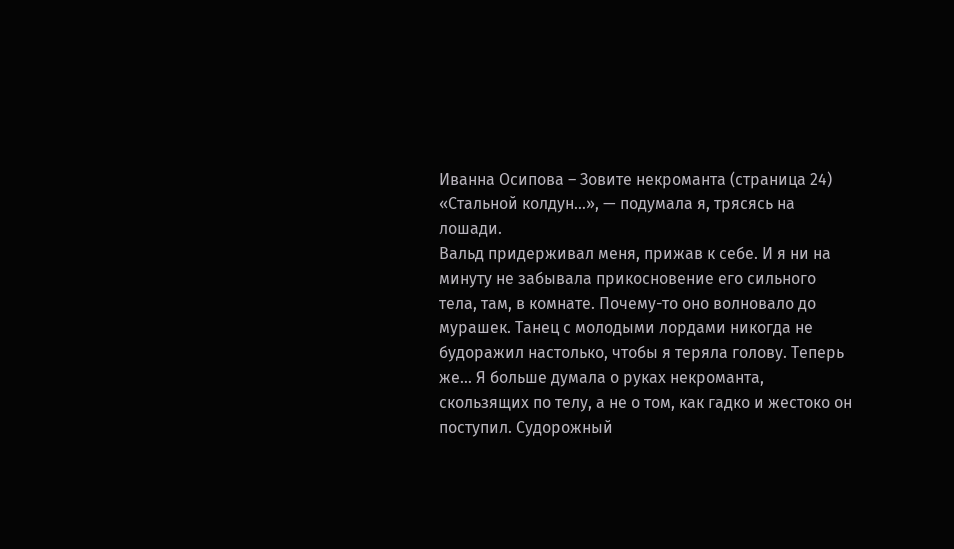Иванна Осипова – Зовите некроманта (страница 24)
«Стальной колдун…», — подумала я, трясясь на лошади.
Вальд придерживал меня, прижав к себе. И я ни на минуту не забывала прикосновение его сильного тела, там, в комнате. Почему-то оно волновало до мурашек. Танец с молодыми лордами никогда не будоражил настолько, чтобы я теряла голову. Теперь же… Я больше думала о руках некроманта, скользящих по телу, а не о том, как гадко и жестоко он поступил. Судорожный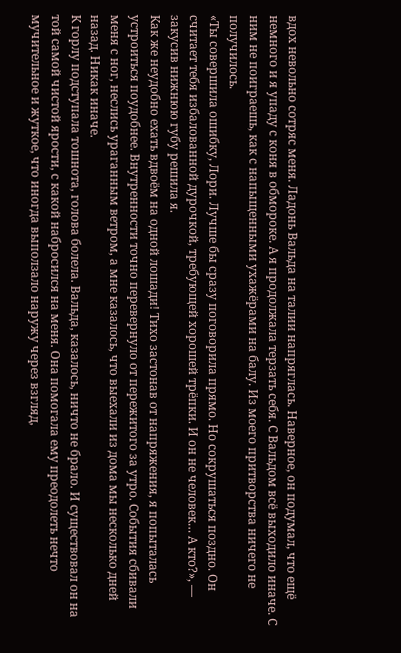вдох невольно сотряс меня. Ладонь Вальда на талии напряглась. Наверное, он подумал, что ещё немного и я упаду с коня в обмороке. А я продолжала терзать себя. С Вальдом всё выходило иначе. С ним не поиграешь, как с напыщенными ухажёрами на балу. Из моего притворства ничего не получилось.
«Ты совершила ошибку, Лори. Лучше бы сразу поговорила прямо. Но сокрушаться поздно. Он считает тебя избалованной дурочкой, требующей хорошей трёпки. И он не человек… А кто?», — закусив нижнюю губу решила я.
Как же неудобно ехать вдвоём на одной лошади! Тихо застонав от напряжения, я попыталась устроиться поудобнее. Внутренности точно перевернуло от пережитого за утро. События сбивали меня с ног, неслись ураганным ветром, а мне казалось, что выехали из дома мы несколько дней назад. Никак иначе.
К горлу подступала тошнота, голова болела. Вальда, казалось, ничто не брало. И существовал он на той самой чистой ярости, с какой набросился на меня. Она помогала ему преодолеть нечто мучительное и жуткое, что иногда выползало наружу через взгляд,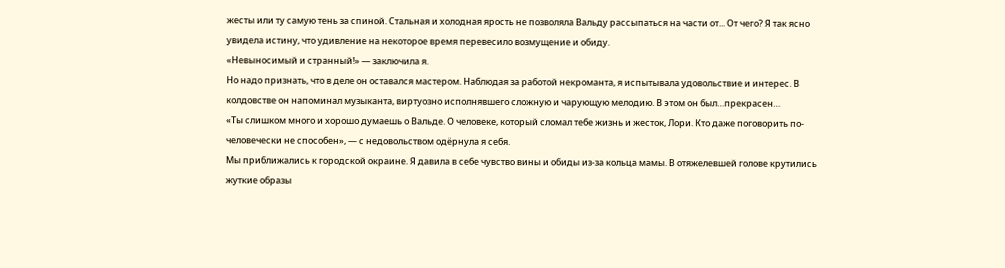жесты или ту самую тень за спиной. Стальная и холодная ярость не позволяла Вальду рассыпаться на части от... От чего? Я так ясно увидела истину, что удивление на некоторое время перевесило возмущение и обиду.
«Невыносимый и странный!» — заключила я.
Но надо признать, что в деле он оставался мастером. Наблюдая за работой некроманта, я испытывала удовольствие и интерес. В колдовстве он напоминал музыканта, виртуозно исполнявшего сложную и чарующую мелодию. В этом он был…прекрасен…
«Ты слишком много и хорошо думаешь о Вальде. О человеке, который сломал тебе жизнь и жесток, Лори. Кто даже поговорить по-человечески не способен», — с недовольством одёрнула я себя.
Мы приближались к городской окраине. Я давила в себе чувство вины и обиды из-за кольца мамы. В отяжелевшей голове крутились жуткие образы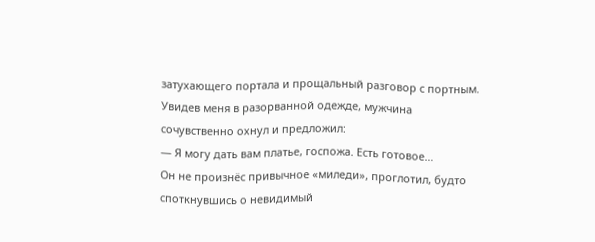затухающего портала и прощальный разговор с портным. Увидев меня в разорванной одежде, мужчина сочувственно охнул и предложил:
— Я могу дать вам платье, госпожа. Есть готовое…
Он не произнёс привычное «миледи», проглотил, будто споткнувшись о невидимый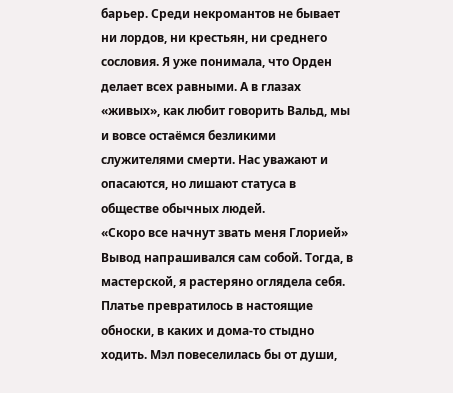барьер. Среди некромантов не бывает ни лордов, ни крестьян, ни среднего сословия. Я уже понимала, что Орден делает всех равными. А в глазах «живых», как любит говорить Вальд, мы и вовсе остаёмся безликими служителями смерти. Нас уважают и опасаются, но лишают статуса в обществе обычных людей.
«Скоро все начнут звать меня Глорией»
Вывод напрашивался сам собой. Тогда, в мастерской, я растеряно оглядела себя. Платье превратилось в настоящие обноски, в каких и дома-то стыдно ходить. Мэл повеселилась бы от души,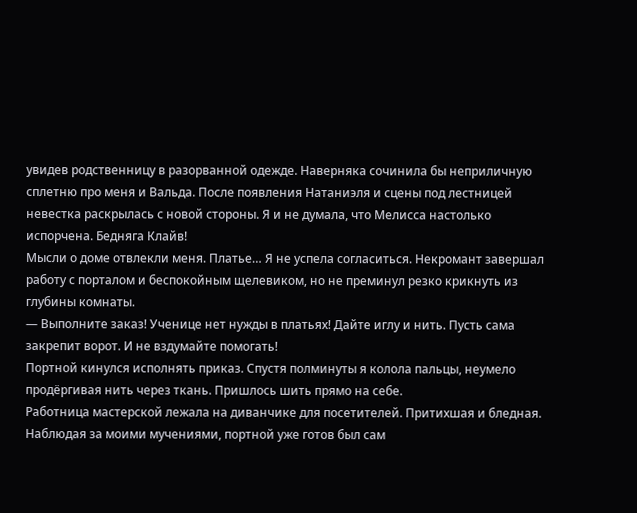увидев родственницу в разорванной одежде. Наверняка сочинила бы неприличную сплетню про меня и Вальда. После появления Натаниэля и сцены под лестницей невестка раскрылась с новой стороны. Я и не думала, что Мелисса настолько испорчена. Бедняга Клайв!
Мысли о доме отвлекли меня. Платье… Я не успела согласиться. Некромант завершал работу с порталом и беспокойным щелевиком, но не преминул резко крикнуть из глубины комнаты.
— Выполните заказ! Ученице нет нужды в платьях! Дайте иглу и нить. Пусть сама закрепит ворот. И не вздумайте помогать!
Портной кинулся исполнять приказ. Спустя полминуты я колола пальцы, неумело продёргивая нить через ткань. Пришлось шить прямо на себе.
Работница мастерской лежала на диванчике для посетителей. Притихшая и бледная. Наблюдая за моими мучениями, портной уже готов был сам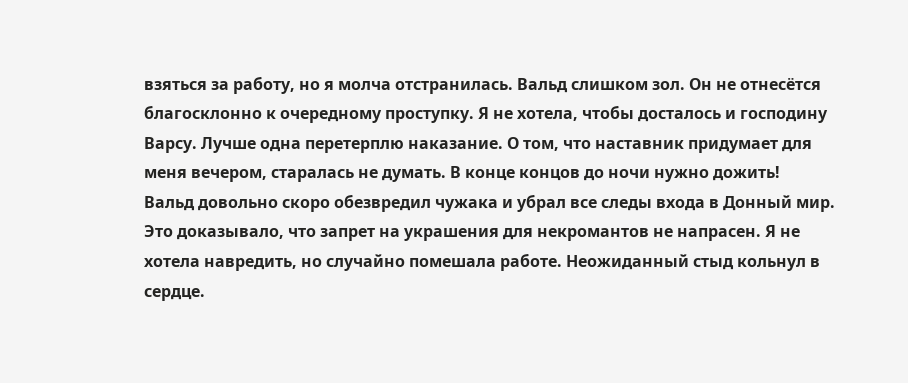взяться за работу, но я молча отстранилась. Вальд слишком зол. Он не отнесётся благосклонно к очередному проступку. Я не хотела, чтобы досталось и господину Варсу. Лучше одна перетерплю наказание. О том, что наставник придумает для меня вечером, старалась не думать. В конце концов до ночи нужно дожить!
Вальд довольно скоро обезвредил чужака и убрал все следы входа в Донный мир. Это доказывало, что запрет на украшения для некромантов не напрасен. Я не хотела навредить, но случайно помешала работе. Неожиданный стыд кольнул в сердце.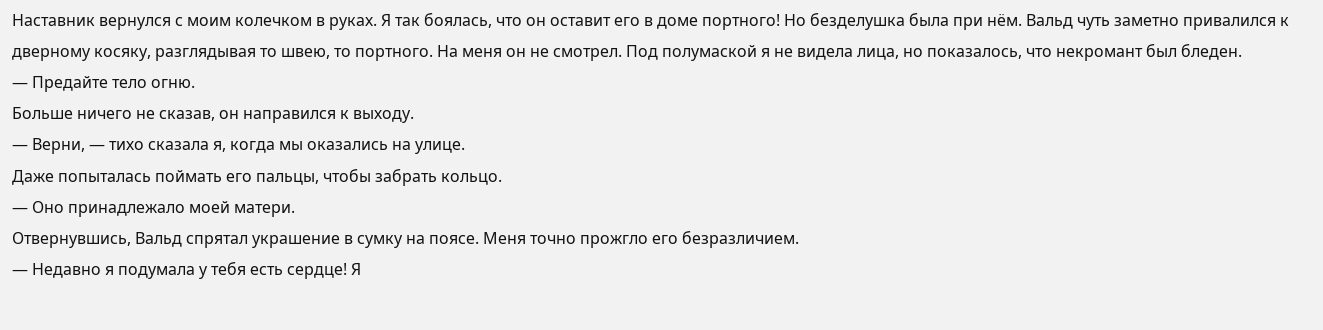Наставник вернулся с моим колечком в руках. Я так боялась, что он оставит его в доме портного! Но безделушка была при нём. Вальд чуть заметно привалился к дверному косяку, разглядывая то швею, то портного. На меня он не смотрел. Под полумаской я не видела лица, но показалось, что некромант был бледен.
— Предайте тело огню.
Больше ничего не сказав, он направился к выходу.
— Верни, — тихо сказала я, когда мы оказались на улице.
Даже попыталась поймать его пальцы, чтобы забрать кольцо.
— Оно принадлежало моей матери.
Отвернувшись, Вальд спрятал украшение в сумку на поясе. Меня точно прожгло его безразличием.
— Недавно я подумала у тебя есть сердце! Я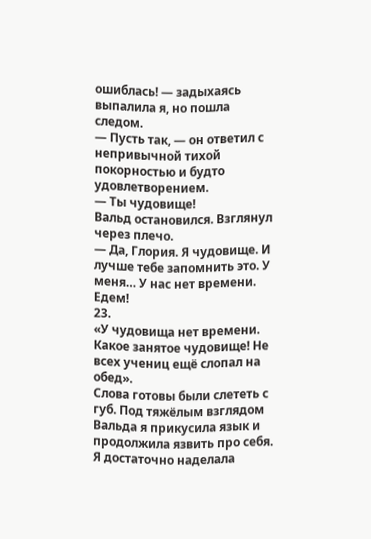ошиблась! — задыхаясь выпалила я, но пошла следом.
— Пусть так, — он ответил с непривычной тихой покорностью и будто удовлетворением.
— Ты чудовище!
Вальд остановился. Взглянул через плечо.
— Да, Глория. Я чудовище. И лучше тебе запомнить это. У меня… У нас нет времени. Едем!
23.
«У чудовища нет времени. Какое занятое чудовище! Не всех учениц ещё слопал на обед».
Слова готовы были слететь с губ. Под тяжёлым взглядом Вальда я прикусила язык и продолжила язвить про себя. Я достаточно наделала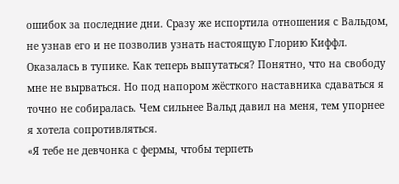ошибок за последние дни. Сразу же испортила отношения с Вальдом, не узнав его и не позволив узнать настоящую Глорию Киффл. Оказалась в тупике. Как теперь выпутаться? Понятно, что на свободу мне не вырваться. Но под напором жёсткого наставника сдаваться я точно не собиралась. Чем сильнее Вальд давил на меня, тем упорнее я хотела сопротивляться.
«Я тебе не девчонка с фермы, чтобы терпеть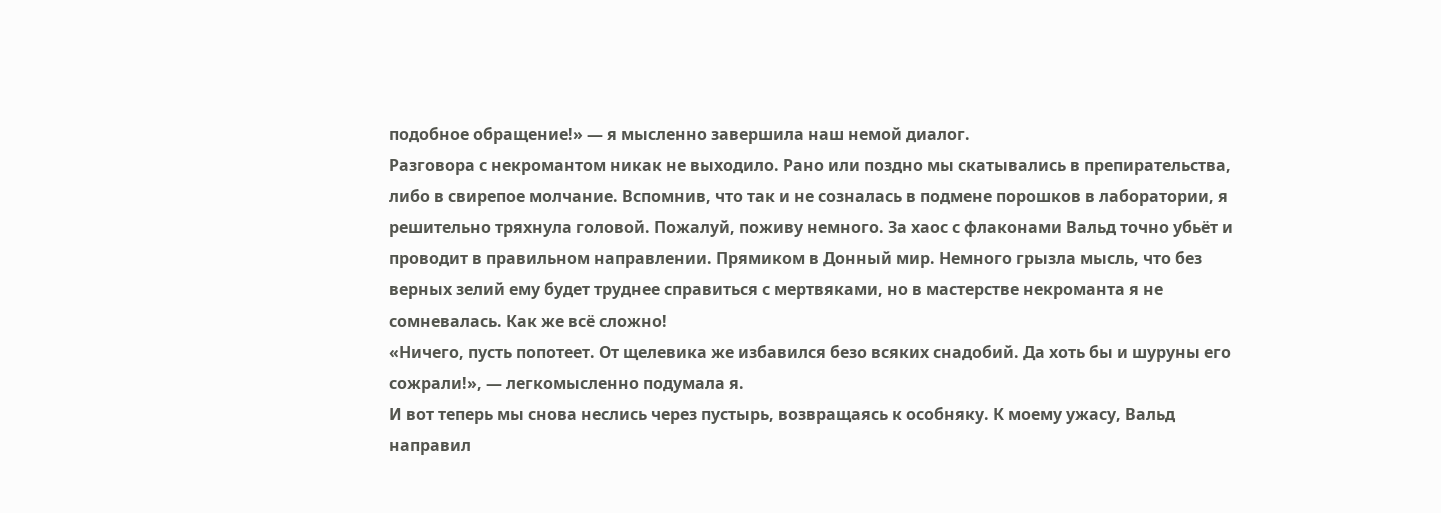подобное обращение!» — я мысленно завершила наш немой диалог.
Разговора с некромантом никак не выходило. Рано или поздно мы скатывались в препирательства, либо в свирепое молчание. Вспомнив, что так и не созналась в подмене порошков в лаборатории, я решительно тряхнула головой. Пожалуй, поживу немного. За хаос с флаконами Вальд точно убьёт и проводит в правильном направлении. Прямиком в Донный мир. Немного грызла мысль, что без верных зелий ему будет труднее справиться с мертвяками, но в мастерстве некроманта я не сомневалась. Как же всё сложно!
«Ничего, пусть попотеет. От щелевика же избавился безо всяких снадобий. Да хоть бы и шуруны его сожрали!», — легкомысленно подумала я.
И вот теперь мы снова неслись через пустырь, возвращаясь к особняку. К моему ужасу, Вальд направил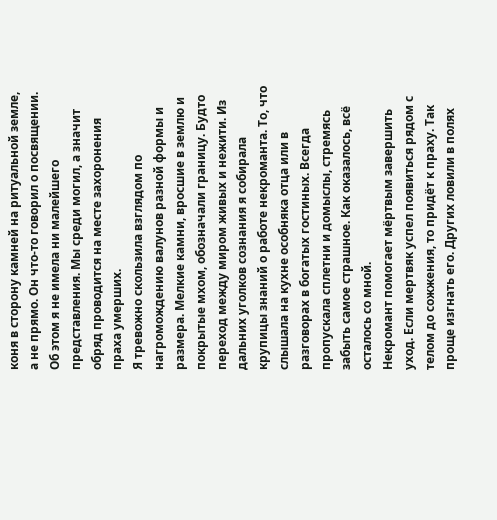коня в сторону камней на ритуальной земле, а не прямо. Он что-то говорил о посвящении. Об этом я не имела ни малейшего представления. Мы среди могил, а значит обряд проводится на месте захоронения праха умерших.
Я тревожно скользила взглядом по нагромождению валунов разной формы и размера. Мелкие камни, вросшие в землю и покрытые мхом, обозначали границу. Будто переход между миром живых и нежити. Из дальних уголков сознания я собирала крупицы знаний о работе некроманта. То, что слышала на кухне особняка отца или в разговорах в богатых гостиных. Всегда пропускала сплетни и домыслы, стремясь забыть самое страшное. Как оказалось, всё осталось со мной.
Некромант помогает мёртвым завершить уход. Если мертвяк успел появиться рядом с телом до сожжения, то придёт к праху. Так проще изгнать его. Других ловили в полях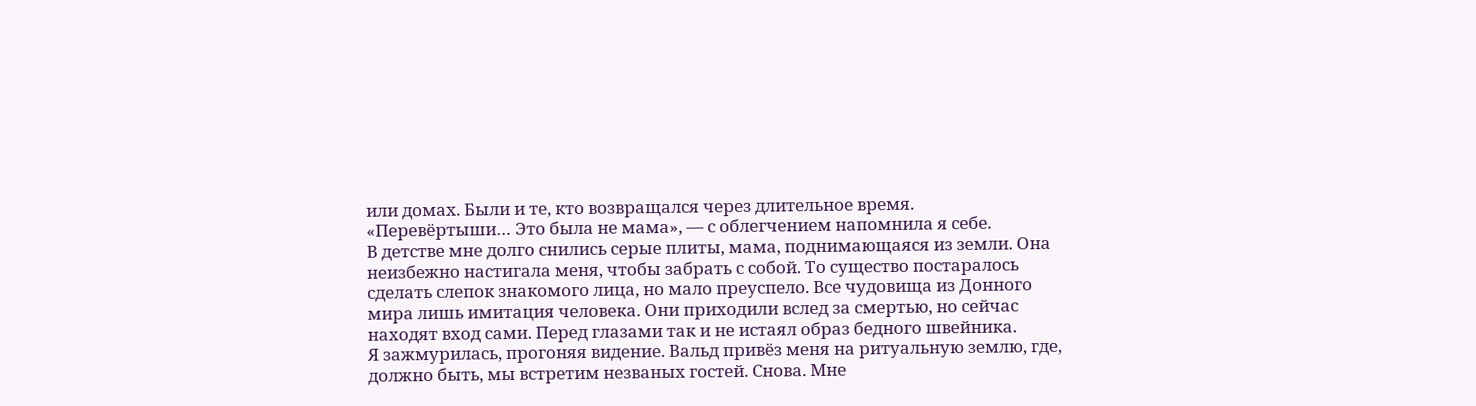или домах. Были и те, кто возвращался через длительное время.
«Перевёртыши… Это была не мама», — с облегчением напомнила я себе.
В детстве мне долго снились серые плиты, мама, поднимающаяся из земли. Она неизбежно настигала меня, чтобы забрать с собой. То существо постаралось сделать слепок знакомого лица, но мало преуспело. Все чудовища из Донного мира лишь имитация человека. Они приходили вслед за смертью, но сейчас находят вход сами. Перед глазами так и не истаял образ бедного швейника.
Я зажмурилась, прогоняя видение. Вальд привёз меня на ритуальную землю, где, должно быть, мы встретим незваных гостей. Снова. Мне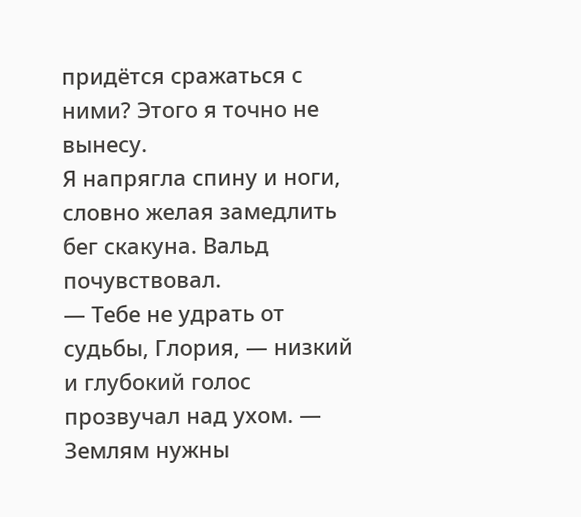придётся сражаться с ними? Этого я точно не вынесу.
Я напрягла спину и ноги, словно желая замедлить бег скакуна. Вальд почувствовал.
— Тебе не удрать от судьбы, Глория, — низкий и глубокий голос прозвучал над ухом. — Землям нужны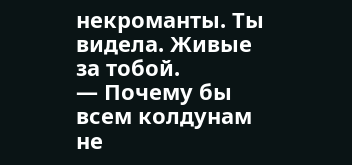некроманты. Ты видела. Живые за тобой.
— Почему бы всем колдунам не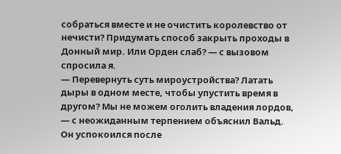собраться вместе и не очистить королевство от нечисти? Придумать способ закрыть проходы в Донный мир. Или Орден слаб? — с вызовом спросила я.
— Перевернуть суть мироустройства? Латать дыры в одном месте, чтобы упустить время в другом? Мы не можем оголить владения лордов, — с неожиданным терпением объяснил Вальд.
Он успокоился после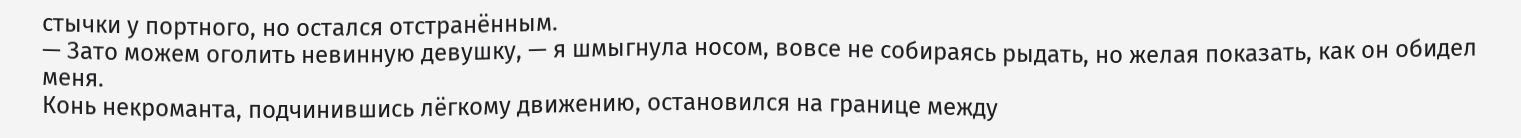стычки у портного, но остался отстранённым.
— Зато можем оголить невинную девушку, — я шмыгнула носом, вовсе не собираясь рыдать, но желая показать, как он обидел меня.
Конь некроманта, подчинившись лёгкому движению, остановился на границе между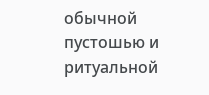обычной пустошью и ритуальной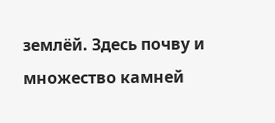землёй. Здесь почву и множество камней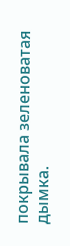покрывала зеленоватая дымка.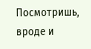Посмотришь, вроде и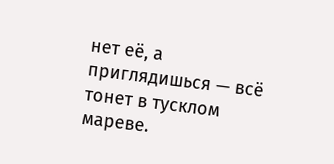нет её, а приглядишься — всё тонет в тусклом мареве.